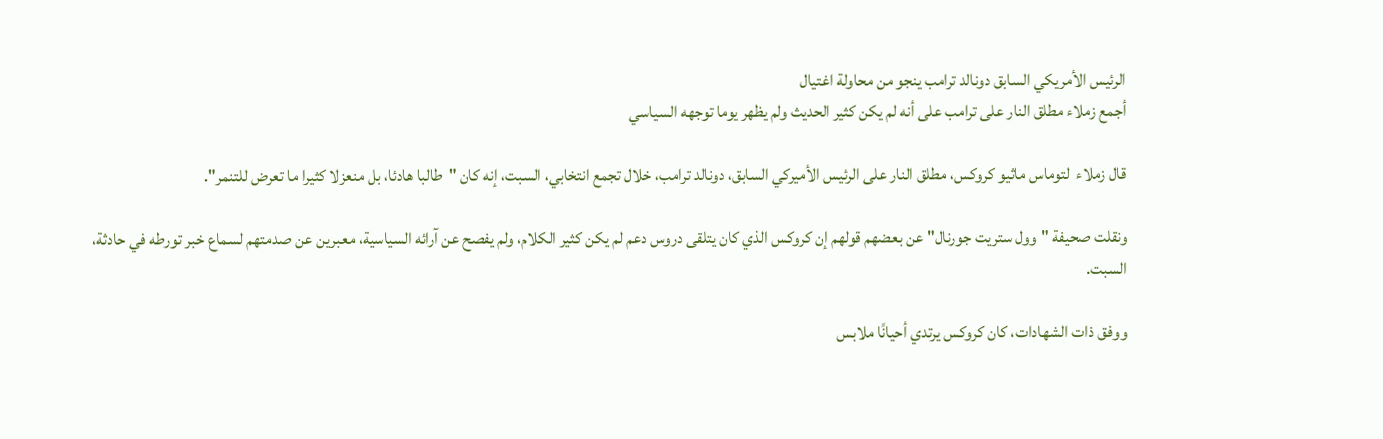الرئيس الأمريكي السابق دونالد ترامب ينجو من محاولة اغتيال
أجمع زملاء مطلق النار على ترامب على أنه لم يكن كثير الحديث ولم يظهر يوما توجهه السياسي

قال زملاء  لتوماس ماثيو كروكس، مطلق النار على الرئيس الأميركي السابق، دونالد ترامب، خلال تجمع انتخابي، السبت، إنه كان "طالبا هادئا، بل منعزلا كثيرا ما تعرض للتنمر".

ونقلت صحيفة "وول ستريت جورنال" عن بعضهم قولهم إن كروكس الذي كان يتلقى دروس دعم لم يكن كثير الكلام، ولم يفصح عن آرائه السياسية، معبرين عن صدمتهم لسماع خبر تورطه في حادثة، السبت.

ووفق ذات الشهادات، كان كروكس يرتدي أحيانًا ملابس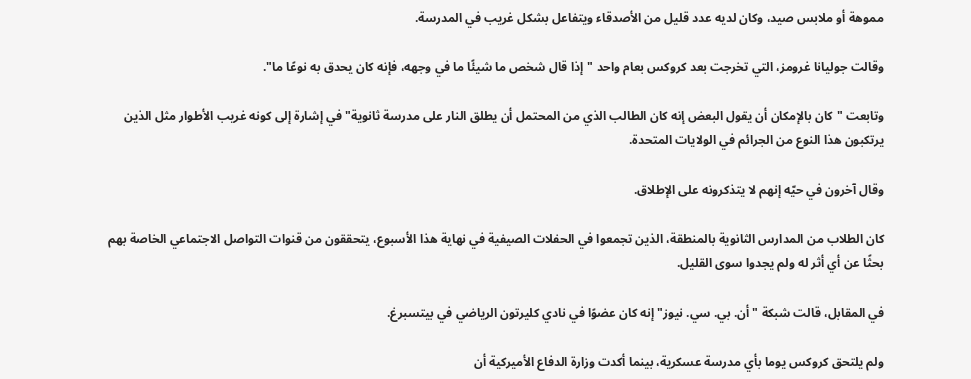مموهة أو ملابس صيد، وكان لديه عدد قليل من الأصدقاء ويتفاعل بشكل غريب في المدرسة.

وقالت جوليانا غرومز، التي تخرجت بعد كروكس بعام واحد "إذا قال شخص ما شيئًا ما في وجهه، فإنه كان يحدق به نوعًا ما".

وتابعت "كان بالإمكان أن يقول البعض إنه كان الطالب الذي من المحتمل أن يطلق النار على مدرسة ثانوية" في إشارة إلى كونه غريب الأطوار مثل الذين يرتكبون هذا النوع من الجرائم في الولايات المتحدة.

وقال آخرون في حيّه إنهم لا يتذكرونه على الإطلاق.

كان الطلاب من المدارس الثانوية بالمنطقة، الذين تجمعوا في الحفلات الصيفية في نهاية هذا الأسبوع، يتحققون من قنوات التواصل الاجتماعي الخاصة بهم بحثًا عن أي أثر له ولم يجدوا سوى القليل.

في المقابل، قالت شبكة "أن. بي. سي. نيوز" إنه كان عضوًا في نادي كليرتون الرياضي في بيتسبرغ.

ولم يلتحق كروكس يوما بأي مدرسة عسكرية، بينما أكدت وزارة الدفاع الأميركية أن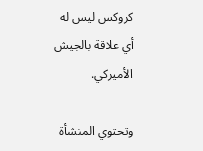كروكس ليس له أي علاقة بالجيش الأميركي.

وتحتوي المنشأة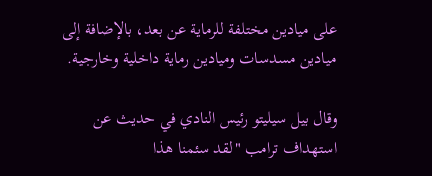على ميادين مختلفة للرماية عن بعد، بالإضافة إلى ميادين مسدسات وميادين رماية داخلية وخارجية.

وقال بيل سيليتو رئيس النادي في حديث عن استهداف ترامب "لقد سئمنا هذا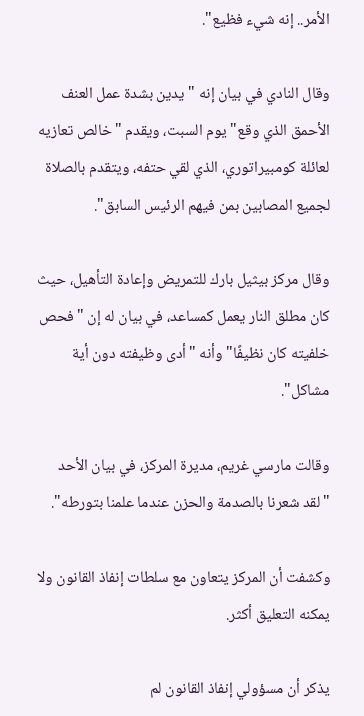الأمر.. إنه شيء فظيع".

وقال النادي في بيان إنه "يدين بشدة عمل العنف الأحمق الذي وقع" يوم السبت، ويقدم "خالص تعازيه لعائلة كومبيراتوري، الذي لقي حتفه، ويتقدم بالصلاة لجميع المصابين بمن فيهم الرئيس السابق".

وقال مركز بيثيل بارك للتمريض وإعادة التأهيل، حيث كان مطلق النار يعمل كمساعد، في بيان له إن "فحص خلفيته كان نظيفًا" وأنه "أدى وظيفته دون أية مشاكل".

وقالت مارسي غريم، مديرة المركز، في بيان الأحد "لقد شعرنا بالصدمة والحزن عندما علمنا بتورطه".

وكشفت أن المركز يتعاون مع سلطات إنفاذ القانون ولا يمكنه التعليق أكثر.

يذكر أن مسؤولي إنفاذ القانون لم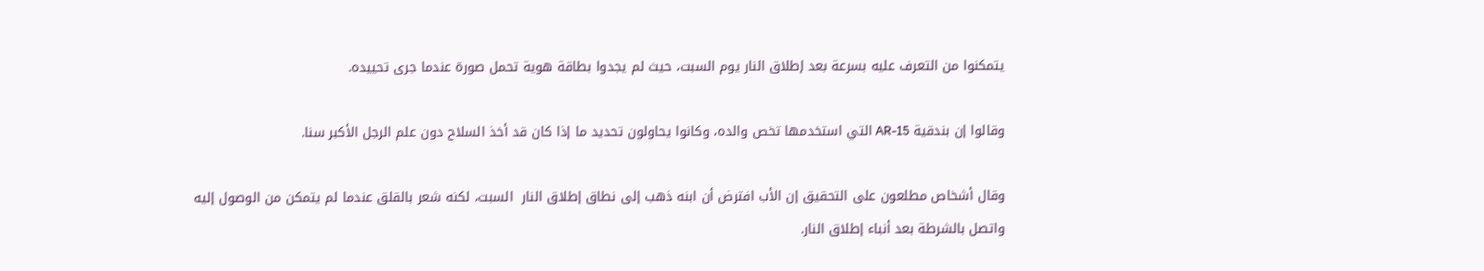يتمكنوا من التعرف عليه بسرعة بعد إطلاق النار يوم السبت، حيث لم يجدوا بطاقة هوية تحمل صورة عندما جرى تحييده.

وقالوا إن بندقية AR-15 التي استخدمها تخص والده، وكانوا يحاولون تحديد ما إذا كان قد أخذ السلاح دون علم الرجل الأكبر سنا.

وقال أشخاص مطلعون على التحقيق إن الأب افترض أن ابنه ذهب إلى نطاق إطلاق النار  السبت، لكنه شعر بالقلق عندما لم يتمكن من الوصول إليه واتصل بالشرطة بعد أنباء إطلاق النار.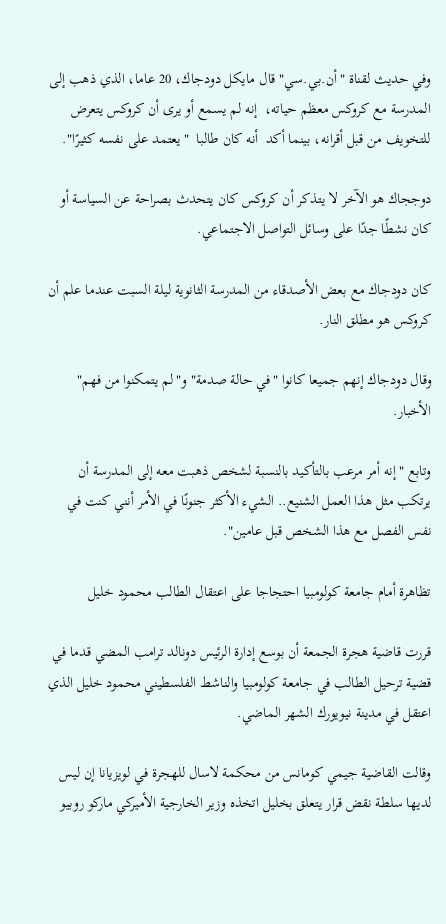وفي حديث لقناة "أن.بي.سي" قال مايكل دودجاك، 20 عاما، الذي ذهب إلى المدرسة مع كروكس معظم حياته،  إنه لم يسمع أو يرى أن كروكس يتعرض للتخويف من قبل أقرانه، بينما أكد  أنه كان طالبا  "يعتمد على نفسه كثيرًا".

دوججاك هو الآخر لا يتذكر أن كروكس كان يتحدث بصراحة عن السياسة أو كان نشطًا جدًا على وسائل التواصل الاجتماعي.

كان دودجاك مع بعض الأصدقاء من المدرسة الثانوية ليلة السبت عندما علم أن كروكس هو مطلق النار.

وقال دودجاك إنهم جميعا كانوا "في حالة صدمة" و"لم يتمكنوا من فهم" الأخبار.

وتابع "إنه أمر مرعب بالتأكيد بالنسبة لشخص ذهبت معه إلى المدرسة أن يرتكب مثل هذا العمل الشنيع.. الشيء الأكثر جنونًا في الأمر أنني كنت في نفس الفصل مع هذا الشخص قبل عامين".

تظاهرة أمام جامعة كولومبيا احتجاجا على اعتقال الطالب محمود خليل

قررت قاضية هجرة الجمعة أن بوسع إدارة الرئيس دونالد ترامب المضي قدما في قضية ترحيل الطالب في جامعة كولومبيا والناشط الفلسطيني محمود خليل الذي اعتقل في مدينة نيويورك الشهر الماضي.

وقالت القاضية جيمي كومانس من محكمة لاسال للهجرة في لويزيانا إن ليس لديها سلطة نقض قرار يتعلق بخليل اتخذه وزير الخارجية الأميركي ماركو روبيو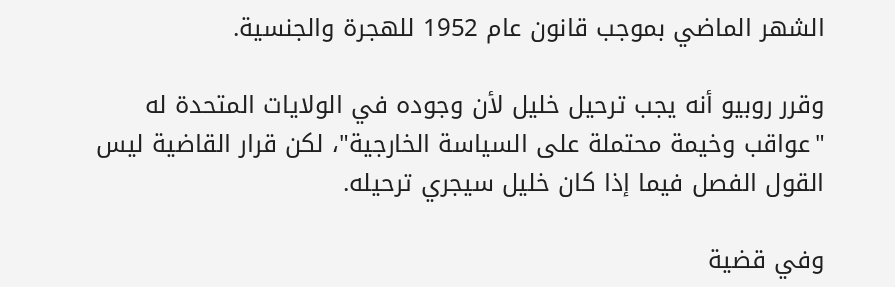الشهر الماضي بموجب قانون عام 1952 للهجرة والجنسية.

وقرر روبيو أنه يجب ترحيل خليل لأن وجوده في الولايات المتحدة له "عواقب وخيمة محتملة على السياسة الخارجية"، لكن قرار القاضية ليس القول الفصل فيما إذا كان خليل سيجري ترحيله.

وفي قضية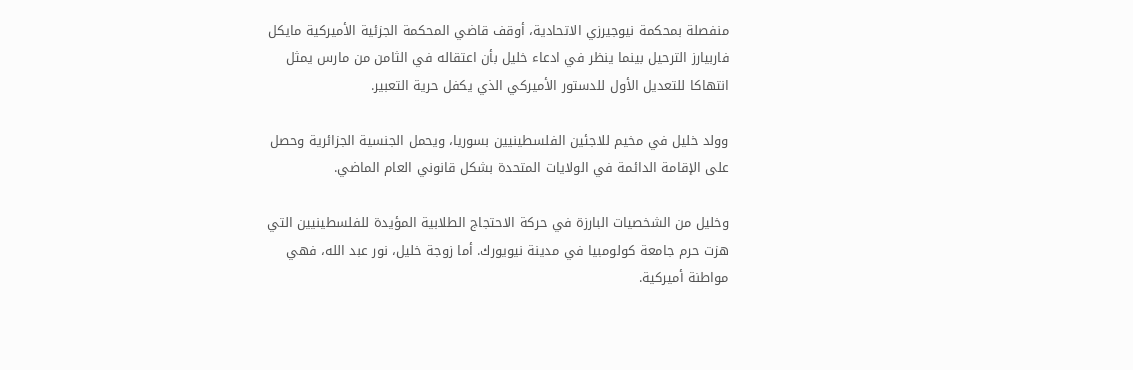منفصلة بمحكمة نيوجيرزي الاتحادية، أوقف قاضي المحكمة الجزئية الأميركية مايكل فاربيارز الترحيل بينما ينظر في ادعاء خليل بأن اعتقاله في الثامن من مارس يمثل انتهاكا للتعديل الأول للدستور الأميركي الذي يكفل حرية التعبير.

وولد خليل في مخيم للاجئين الفلسطينيين بسوريا، ويحمل الجنسية الجزائرية وحصل على الإقامة الدائمة في الولايات المتحدة بشكل قانوني العام الماضي.

وخليل من الشخصيات البارزة في حركة الاحتجاج الطلابية المؤيدة للفلسطينيين التي هزت حرم جامعة كولومبيا في مدينة نيويورك. أما زوجة خليل، نور عبد الله، فهي مواطنة أميركية.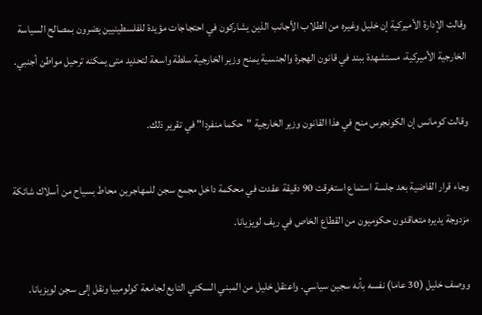وقالت الإدارة الأميركية إن خليل وغيره من الطلاب الأجانب الذين يشاركون في احتجاجات مؤيدة للفلسطينيين يضرون بمصالح السياسة الخارجية الأميركية، مستشهدة ببند في قانون الهجرة والجنسية يمنح وزير الخارجية سلطة واسعة لتحديد متى يمكنه ترحيل مواطن أجنبي.

وقالت كومانس إن الكونجرس منح في هذا القانون وزير الخارجية "حكما منفردا" في تقرير ذلك.

وجاء قرار القاضية بعد جلسة استماع استغرقت 90 دقيقة عقدت في محكمة داخل مجمع سجن للمهاجرين محاط بسياح من أسلاك شائكة مزدوجة يديره متعاقدون حكوميون من القطاع الخاص في ريف لويزيانا.

ووصف خليل (30 عاما) نفسه بأنه سجين سياسي. واعتقل خليل من المبني السكني التابع لجامعة كولومبيا ونقل إلى سجن لويزيانا.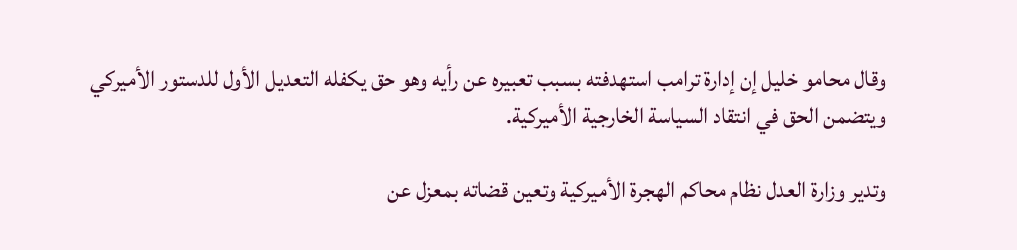وقال محامو خليل إن إدارة ترامب استهدفته بسبب تعبيره عن رأيه وهو حق يكفله التعديل الأول للدستور الأميركي ويتضمن الحق في انتقاد السياسة الخارجية الأميركية.

وتدير وزارة العدل نظام محاكم الهجرة الأميركية وتعين قضاته بمعزل عن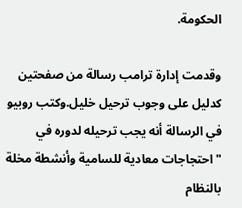الحكومة.

وقدمت إدارة ترامب رسالة من صفحتين كدليل على وجوب ترحيل خليل.وكتب روبيو في الرسالة أنه يجب ترحيله لدوره في "احتجاجات معادية للسامية وأنشطة مخلة بالنظام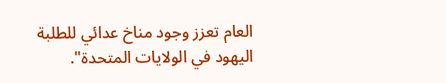العام تعزز وجود مناخ عدائي للطلبة اليهود في الولايات المتحدة".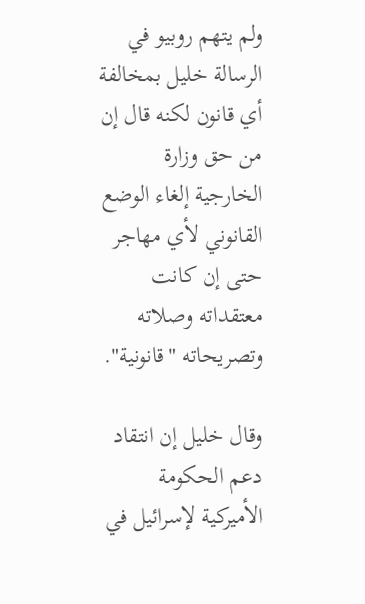ولم يتهم روبيو في الرسالة خليل بمخالفة أي قانون لكنه قال إن من حق وزارة الخارجية إلغاء الوضع القانوني لأي مهاجر حتى إن كانت معتقداته وصلاته وتصريحاته "قانونية".

وقال خليل إن انتقاد دعم الحكومة الأميركية لإسرائيل في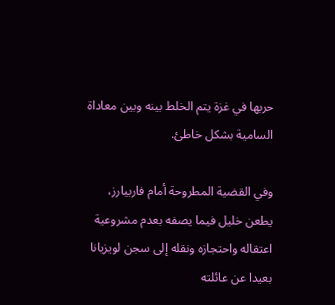حربها في غزة يتم الخلط بينه وبين معاداة السامية بشكل خاطئ.

وفي القضية المطروحة أمام فاربيارز، يطعن خليل فيما يصفه بعدم مشروعية اعتقاله واحتجازه ونقله إلى سجن لويزيانا بعيدا عن عائلته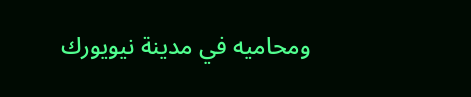ومحاميه في مدينة نيويورك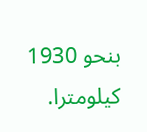بنحو 1930 كيلومترا.